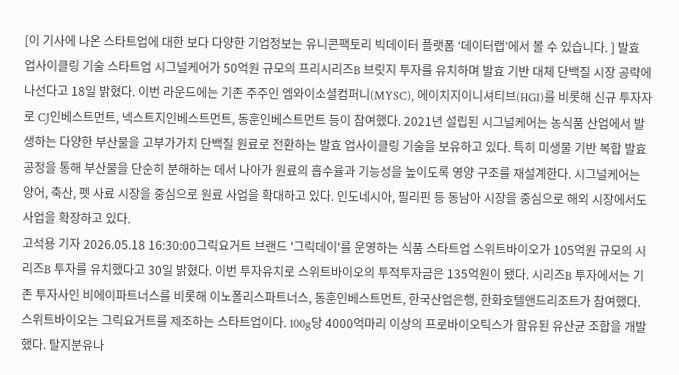[이 기사에 나온 스타트업에 대한 보다 다양한 기업정보는 유니콘팩토리 빅데이터 플랫폼 ‘데이터랩’에서 볼 수 있습니다. ] 발효 업사이클링 기술 스타트업 시그널케어가 50억원 규모의 프리시리즈B 브릿지 투자를 유치하며 발효 기반 대체 단백질 시장 공략에 나선다고 18일 밝혔다. 이번 라운드에는 기존 주주인 엠와이소셜컴퍼니(MYSC), 에이치지이니셔티브(HGI)를 비롯해 신규 투자자로 CJ인베스트먼트, 넥스트지인베스트먼트, 동훈인베스트먼트 등이 참여했다. 2021년 설립된 시그널케어는 농식품 산업에서 발생하는 다양한 부산물을 고부가가치 단백질 원료로 전환하는 발효 업사이클링 기술을 보유하고 있다. 특히 미생물 기반 복합 발효 공정을 통해 부산물을 단순히 분해하는 데서 나아가 원료의 흡수율과 기능성을 높이도록 영양 구조를 재설계한다. 시그널케어는 양어, 축산, 펫 사료 시장을 중심으로 원료 사업을 확대하고 있다. 인도네시아, 필리핀 등 동남아 시장을 중심으로 해외 시장에서도 사업을 확장하고 있다.
고석용 기자 2026.05.18 16:30:00그릭요거트 브랜드 '그릭데이'를 운영하는 식품 스타트업 스위트바이오가 105억원 규모의 시리즈B 투자를 유치했다고 30일 밝혔다. 이번 투자유치로 스위트바이오의 투적투자금은 135억원이 됐다. 시리즈B 투자에서는 기존 투자사인 비에이파트너스를 비롯해 이노폴리스파트너스, 동훈인베스트먼트, 한국산업은행, 한화호텔앤드리조트가 참여했다. 스위트바이오는 그릭요거트를 제조하는 스타트업이다. 100g당 4000억마리 이상의 프로바이오틱스가 함유된 유산균 조합을 개발했다. 탈지분유나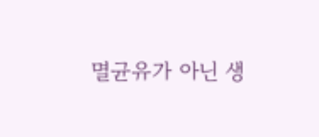멸균유가 아닌 생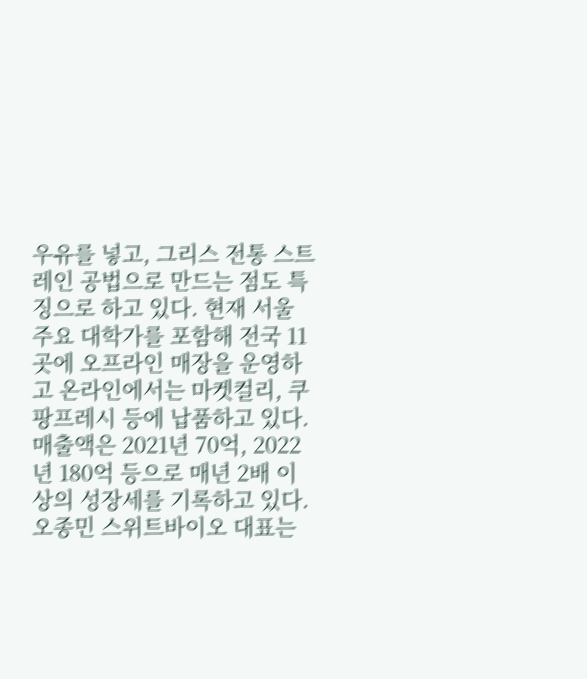우유를 넣고, 그리스 전통 스트레인 공법으로 만드는 점도 특징으로 하고 있다. 현재 서울 주요 대학가를 포함해 전국 11곳에 오프라인 매장을 운영하고 온라인에서는 마켓컬리, 쿠팡프레시 등에 납품하고 있다. 매출액은 2021년 70억, 2022년 180억 등으로 매년 2배 이상의 성장세를 기록하고 있다. 오종민 스위트바이오 대표는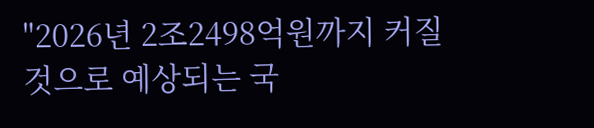"2026년 2조2498억원까지 커질 것으로 예상되는 국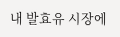내 발효유 시장에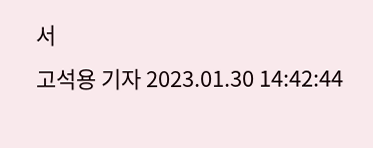서
고석용 기자 2023.01.30 14:42:44